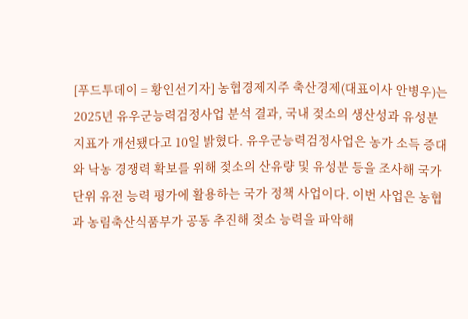[푸드투데이 = 황인선기자] 농협경제지주 축산경제(대표이사 안병우)는 2025년 유우군능력검정사업 분석 결과, 국내 젖소의 생산성과 유성분 지표가 개선됐다고 10일 밝혔다. 유우군능력검정사업은 농가 소득 증대와 낙농 경쟁력 확보를 위해 젖소의 산유량 및 유성분 등을 조사해 국가 단위 유전 능력 평가에 활용하는 국가 정책 사업이다. 이번 사업은 농협과 농림축산식품부가 공동 추진해 젖소 능력을 파악해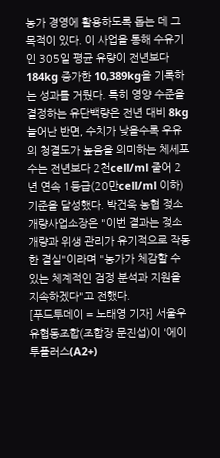농가 경영에 활용하도록 돕는 데 그 목적이 있다. 이 사업을 통해 수유기인 305일 평균 유량이 전년보다 184kg 증가한 10,389kg을 기록하는 성과를 거뒀다. 특히 영양 수준을 결정하는 유단백량은 전년 대비 8kg 늘어난 반면, 수치가 낮을수록 우유의 청결도가 높음을 의미하는 체세포수는 전년보다 2천cell/ml 줄어 2년 연속 1등급(20만cell/ml 이하) 기준을 달성했다. 박건욱 농협 젖소개량사업소장은 "이번 결과는 젖소개량과 위생 관리가 유기적으로 작동한 결실"이라며 "농가가 체감할 수 있는 체계적인 검정 분석과 지원을 지속하겠다"고 전했다.
[푸드투데이 = 노태영 기자] 서울우유협동조합(조합장 문진섭)이 '에이투플러스(A2+)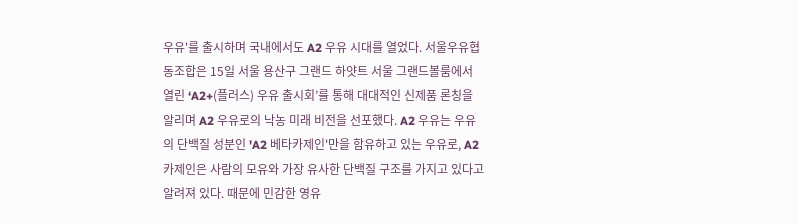우유'를 출시하며 국내에서도 A2 우유 시대를 열었다. 서울우유협동조합은 15일 서울 용산구 그랜드 하얏트 서울 그랜드볼룸에서 열린 ‘A2+(플러스) 우유 출시회’를 통해 대대적인 신제품 론칭을 알리며 A2 우유로의 낙농 미래 비전을 선포했다. A2 우유는 우유의 단백질 성분인 'A2 베타카제인'만을 함유하고 있는 우유로, A2 카제인은 사람의 모유와 가장 유사한 단백질 구조를 가지고 있다고 알려져 있다. 때문에 민감한 영유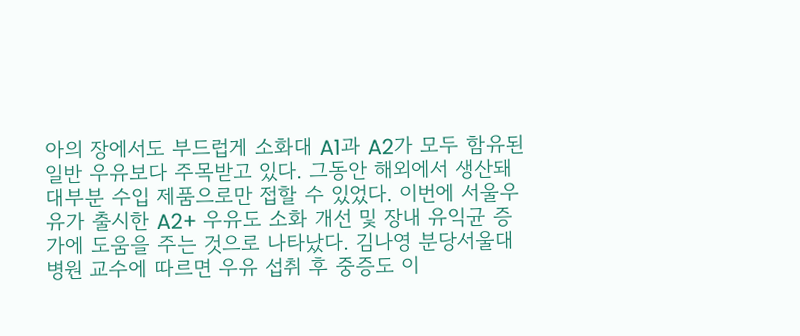아의 장에서도 부드럽게 소화대 A1과 A2가 모두 함유된 일반 우유보다 주목받고 있다. 그동안 해외에서 생산돼 대부분 수입 제품으로만 접할 수 있었다. 이번에 서울우유가 출시한 A2+ 우유도 소화 개선 및 장내 유익균 증가에 도움을 주는 것으로 나타났다. 김나영 분당서울대병원 교수에 따르면 우유 섭취 후 중증도 이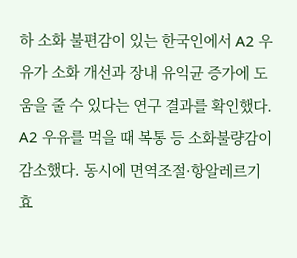하 소화 불편감이 있는 한국인에서 A2 우유가 소화 개선과 장내 유익균 증가에 도움을 줄 수 있다는 연구 결과를 확인했다. A2 우유를 먹을 때 복통 등 소화불량감이 감소했다. 동시에 면역조절·항알레르기 효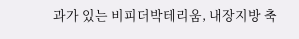과가 있는 비피더박테리움, 내장지방 축